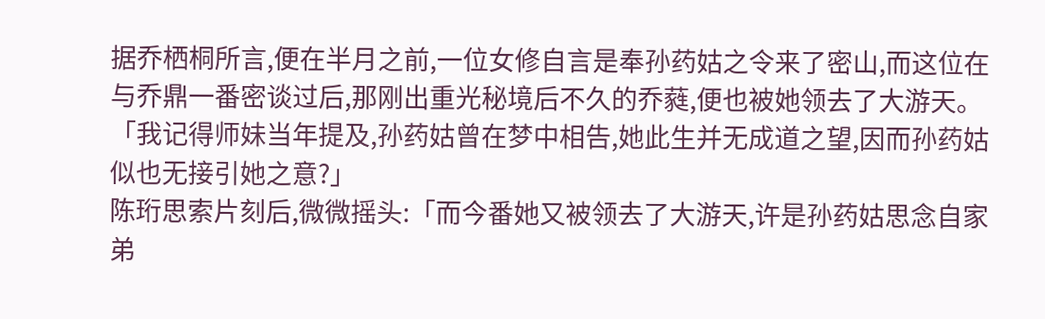据乔栖桐所言,便在半月之前,一位女修自言是奉孙药姑之令来了密山,而这位在与乔鼎一番密谈过后,那刚出重光秘境后不久的乔蕤,便也被她领去了大游天。
「我记得师妹当年提及,孙药姑曾在梦中相告,她此生并无成道之望,因而孙药姑似也无接引她之意?」
陈珩思索片刻后,微微摇头:「而今番她又被领去了大游天,许是孙药姑思念自家弟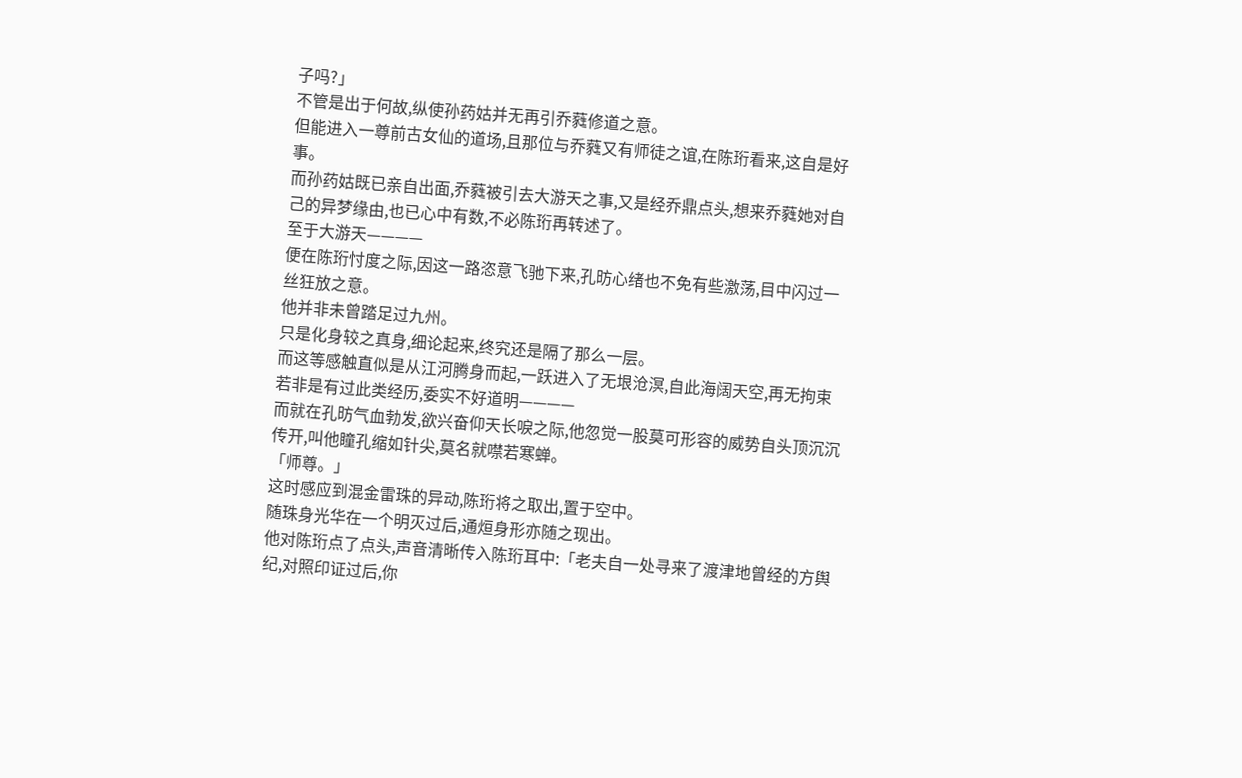子吗?」
不管是出于何故,纵使孙药姑并无再引乔蕤修道之意。
但能进入一尊前古女仙的道场,且那位与乔蕤又有师徒之谊,在陈珩看来,这自是好事。
而孙药姑既已亲自出面,乔蕤被引去大游天之事,又是经乔鼎点头,想来乔蕤她对自己的异梦缘由,也已心中有数,不必陈珩再转述了。
至于大游天————
便在陈珩忖度之际,因这一路恣意飞驰下来,孔昉心绪也不免有些激荡,目中闪过一丝狂放之意。
他并非未曾踏足过九州。
只是化身较之真身,细论起来,终究还是隔了那么一层。
而这等感触直似是从江河腾身而起,一跃进入了无垠沧溟,自此海阔天空,再无拘束若非是有过此类经历,委实不好道明————
而就在孔昉气血勃发,欲兴奋仰天长唳之际,他忽觉一股莫可形容的威势自头顶沉沉传开,叫他瞳孔缩如针尖,莫名就噤若寒蝉。
「师尊。」
这时感应到混金雷珠的异动,陈珩将之取出,置于空中。
随珠身光华在一个明灭过后,通烜身形亦随之现出。
他对陈珩点了点头,声音清晰传入陈珩耳中:「老夫自一处寻来了渡津地曾经的方舆纪,对照印证过后,你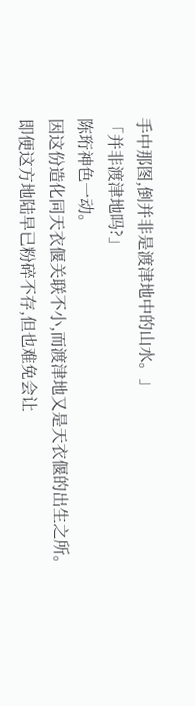手中那图,倒并非是渡津地中的山水。」
「并非渡津地吗?」
陈珩神色一动。
因这份造化同天衣偃关联不小,而渡津地又是天衣偃的出生之所。
即便这方地陆早已粉碎不存,但也难免会让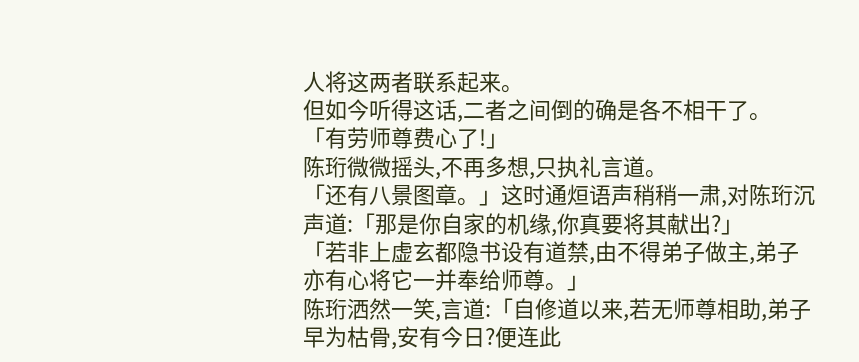人将这两者联系起来。
但如今听得这话,二者之间倒的确是各不相干了。
「有劳师尊费心了!」
陈珩微微摇头,不再多想,只执礼言道。
「还有八景图章。」这时通烜语声稍稍一肃,对陈珩沉声道:「那是你自家的机缘,你真要将其献出?」
「若非上虚玄都隐书设有道禁,由不得弟子做主,弟子亦有心将它一并奉给师尊。」
陈珩洒然一笑,言道:「自修道以来,若无师尊相助,弟子早为枯骨,安有今日?便连此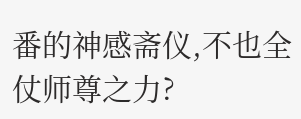番的神感斋仪,不也全仗师尊之力?